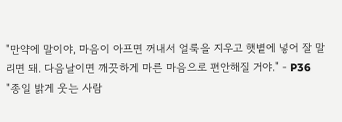"만약에 말이야, 마음이 아프면 꺼내서 얼룩을 지우고 햇볕에 넣어 잘 말리면 돼. 다음날이면 깨끗하게 마른 마음으로 편안해질 거야." - P36
"종일 밝게 웃는 사람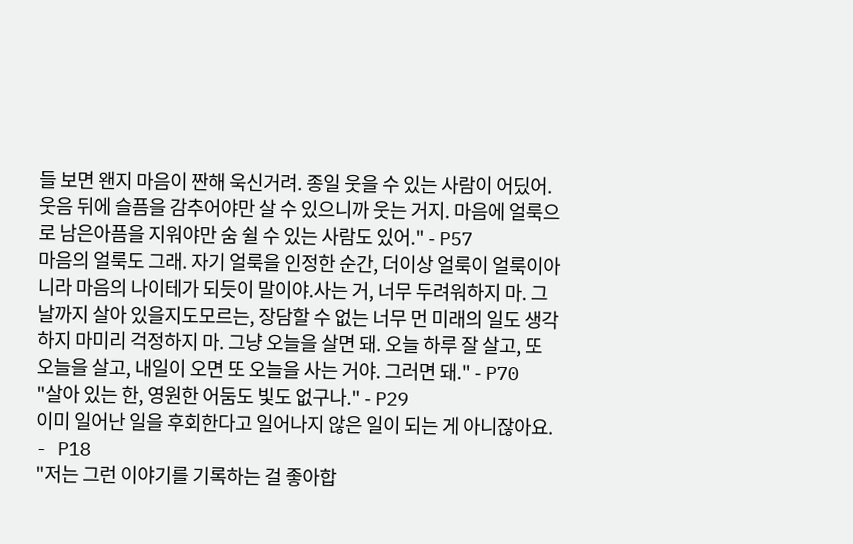들 보면 왠지 마음이 짠해 욱신거려. 종일 웃을 수 있는 사람이 어딨어.웃음 뒤에 슬픔을 감추어야만 살 수 있으니까 웃는 거지. 마음에 얼룩으로 남은아픔을 지워야만 숨 쉴 수 있는 사람도 있어." - P57
마음의 얼룩도 그래. 자기 얼룩을 인정한 순간, 더이상 얼룩이 얼룩이아니라 마음의 나이테가 되듯이 말이야.사는 거, 너무 두려워하지 마. 그날까지 살아 있을지도모르는, 장담할 수 없는 너무 먼 미래의 일도 생각하지 마미리 걱정하지 마. 그냥 오늘을 살면 돼. 오늘 하루 잘 살고, 또 오늘을 살고, 내일이 오면 또 오늘을 사는 거야. 그러면 돼." - P70
"살아 있는 한, 영원한 어둠도 빛도 없구나." - P29
이미 일어난 일을 후회한다고 일어나지 않은 일이 되는 게 아니잖아요. - P18
"저는 그런 이야기를 기록하는 걸 좋아합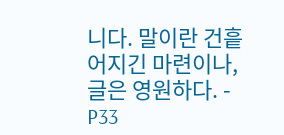니다. 말이란 건흩어지긴 마련이나, 글은 영원하다. - P33